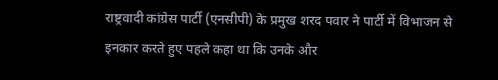राष्ट्रवादी कांग्रेस पार्टी (एनसीपी) के प्रमुख शरद पवार ने पार्टी में विभाजन से इनकार करते हुए पहले कहा था कि उनके और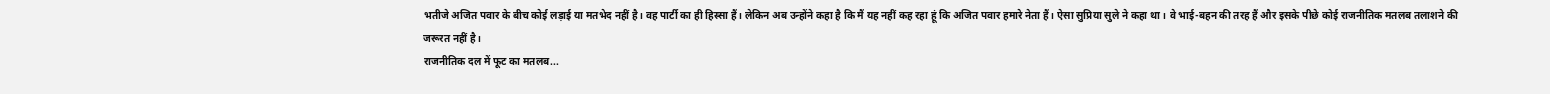भतीजे अजित पवार के बीच कोई लड़ाई या मतभेद नहीं है। वह पार्टी का ही हिस्सा हैं। लेकिन अब उन्होंने कहा है कि मैं यह नहीं कह रहा हूं कि अजित पवार हमारे नेता हैं। ऐसा सुप्रिया सुले ने कहा था। वे भाई-बहन की तरह हैं और इसके पीछे कोई राजनीतिक मतलब तलाशने की जरूरत नहीं है।
राजनीतिक दल में फूट का मतलब...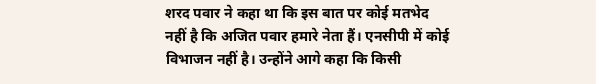शरद पवार ने कहा था कि इस बात पर कोई मतभेद नहीं है कि अजित पवार हमारे नेता हैं। एनसीपी में कोई विभाजन नहीं है। उन्होंने आगे कहा कि किसी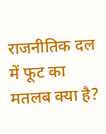राजनीतिक दल में फूट का मतलब क्या है?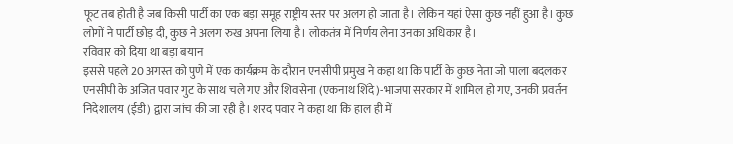फूट तब होती है जब किसी पार्टी का एक बड़ा समूह राष्ट्रीय स्तर पर अलग हो जाता है। लेकिन यहां ऐसा कुछ नहीं हुआ है। कुछ लोगों ने पार्टी छोड़ दी, कुछ ने अलग रुख अपना लिया है। लोकतंत्र में निर्णय लेना उनका अधिकार है।
रविवार को दिया था बड़ा बयान
इससे पहले 20 अगस्त को पुणे में एक कार्यक्रम के दौरान एनसीपी प्रमुख ने कहा था कि पार्टी के कुछ नेता जो पाला बदलकर एनसीपी के अजित पवार गुट के साथ चले गए और शिवसेना (एकनाथ शिंदे)-भाजपा सरकार में शामिल हो गए, उनकी प्रवर्तन निदेशालय (ईडी) द्वारा जांच की जा रही है। शरद पवार ने कहा था कि हाल ही में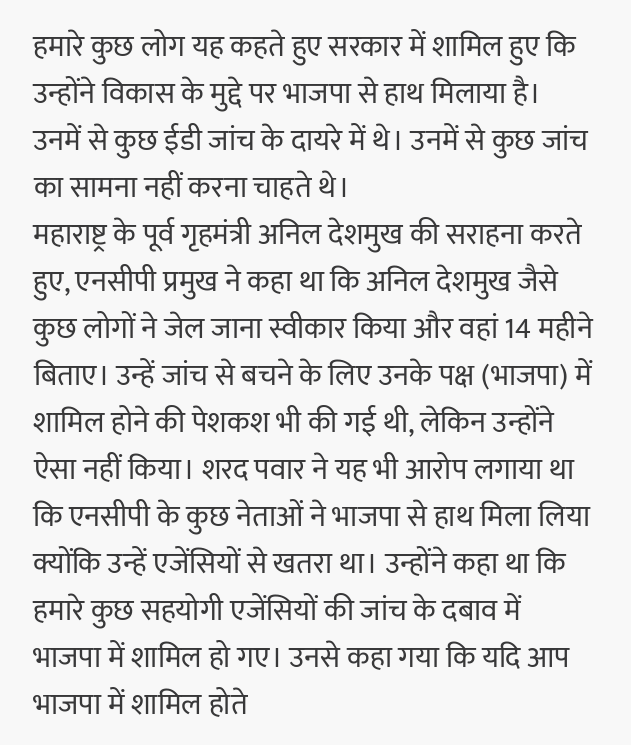हमारे कुछ लोग यह कहते हुए सरकार में शामिल हुए कि उन्होंने विकास के मुद्दे पर भाजपा से हाथ मिलाया है। उनमें से कुछ ईडी जांच के दायरे में थे। उनमें से कुछ जांच का सामना नहीं करना चाहते थे।
महाराष्ट्र के पूर्व गृहमंत्री अनिल देशमुख की सराहना करते हुए, एनसीपी प्रमुख ने कहा था कि अनिल देशमुख जैसे कुछ लोगों ने जेल जाना स्वीकार किया और वहां 14 महीने बिताए। उन्हें जांच से बचने के लिए उनके पक्ष (भाजपा) में शामिल होने की पेशकश भी की गई थी, लेकिन उन्होंने ऐसा नहीं किया। शरद पवार ने यह भी आरोप लगाया था कि एनसीपी के कुछ नेताओं ने भाजपा से हाथ मिला लिया क्योंकि उन्हें एजेंसियों से खतरा था। उन्होंने कहा था कि हमारे कुछ सहयोगी एजेंसियों की जांच के दबाव में भाजपा में शामिल हो गए। उनसे कहा गया कि यदि आप भाजपा में शामिल होते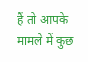हैं तो आपके मामले में कुछ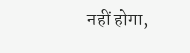नहीं होगा,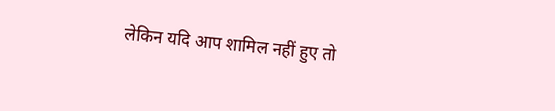लेकिन यदि आप शामिल नहीं हुए तो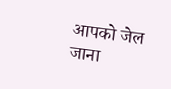आपको जेल जाना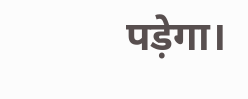पड़ेगा।